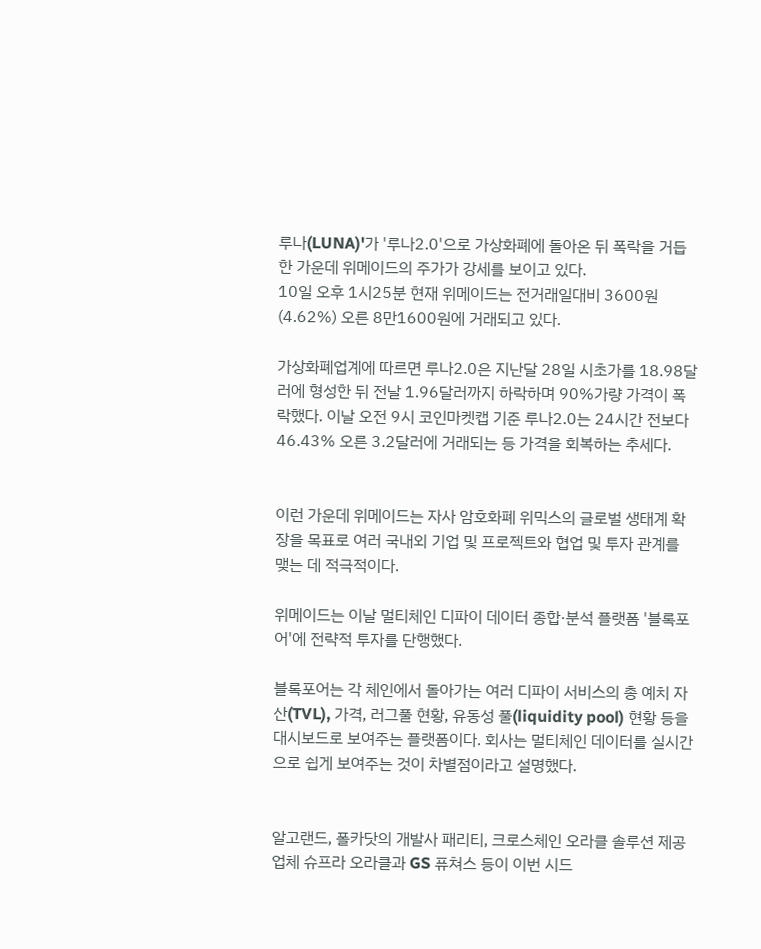루나(LUNA)'가 '루나2.0'으로 가상화폐에 돌아온 뒤 폭락을 거듭한 가운데 위메이드의 주가가 강세를 보이고 있다.
10일 오후 1시25분 현재 위메이드는 전거래일대비 3600원(4.62%) 오른 8만1600원에 거래되고 있다.

가상화폐업계에 따르면 루나2.0은 지난달 28일 시초가를 18.98달러에 형성한 뒤 전날 1.96달러까지 하락하며 90%가량 가격이 폭락했다. 이날 오전 9시 코인마켓캡 기준 루나2.0는 24시간 전보다 46.43% 오른 3.2달러에 거래되는 등 가격을 회복하는 추세다.


이런 가운데 위메이드는 자사 암호화폐 위믹스의 글로벌 생태계 확장을 목표로 여러 국내외 기업 및 프로젝트와 협업 및 투자 관계를 맺는 데 적극적이다.

위메이드는 이날 멀티체인 디파이 데이터 종합·분석 플랫폼 '블록포어'에 전략적 투자를 단행했다.

블록포어는 각 체인에서 돌아가는 여러 디파이 서비스의 총 예치 자산(TVL), 가격, 러그풀 현황, 유동성 풀(liquidity pool) 현황 등을 대시보드로 보여주는 플랫폼이다. 회사는 멀티체인 데이터를 실시간으로 쉽게 보여주는 것이 차별점이라고 설명했다.


알고랜드, 폴카닷의 개발사 패리티, 크로스체인 오라클 솔루션 제공 업체 슈프라 오라클과 GS 퓨쳐스 등이 이번 시드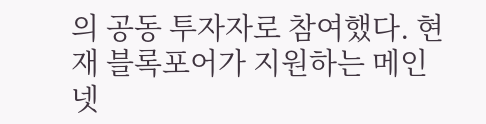의 공동 투자자로 참여했다. 현재 블록포어가 지원하는 메인넷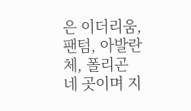은 이더리움, 팬텀, 아발란체, 폴리곤 네 곳이며 지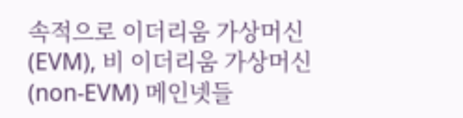속적으로 이더리움 가상머신(EVM), 비 이더리움 가상머신(non-EVM) 메인넷들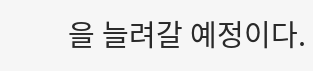을 늘려갈 예정이다.